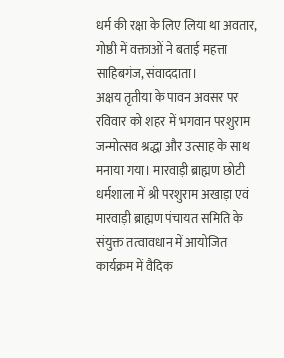धर्म की रक्षा के लिए लिया था अवतार, गोष्ठी में वक्ताओं ने बताई महत्ता
साहिबगंज, संवाददाता।
अक्षय तृतीया के पावन अवसर पर रविवार को शहर में भगवान परशुराम जन्मोत्सव श्रद्धा और उत्साह के साथ मनाया गया। मारवाड़ी ब्राह्मण छोटी धर्मशाला में श्री परशुराम अखाड़ा एवं मारवाड़ी ब्राह्मण पंचायत समिति के संयुक्त तत्वावधान में आयोजित कार्यक्रम में वैदिक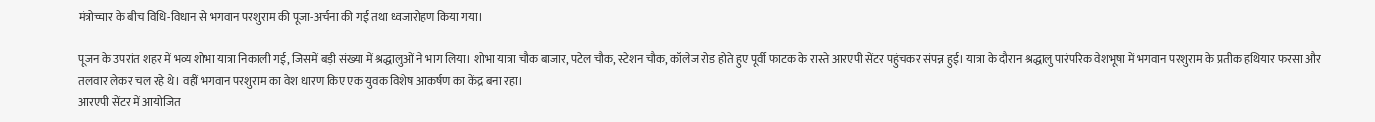मंत्रोच्चार के बीच विधि-विधान से भगवान परशुराम की पूजा-अर्चना की गई तथा ध्वजारोहण किया गया।

पूजन के उपरांत शहर में भव्य शोभा यात्रा निकाली गई, जिसमें बड़ी संख्या में श्रद्धालुओं ने भाग लिया। शोभा यात्रा चौक बाजार, पटेल चौक, स्टेशन चौक, कॉलेज रोड होते हुए पूर्वी फाटक के रास्ते आरएपी सेंटर पहुंचकर संपन्न हुई। यात्रा के दौरान श्रद्धालु पारंपरिक वेशभूषा में भगवान परशुराम के प्रतीक हथियार फरसा और तलवार लेकर चल रहे थे। वहीं भगवान परशुराम का वेश धारण किए एक युवक विशेष आकर्षण का केंद्र बना रहा।
आरएपी सेंटर में आयोजित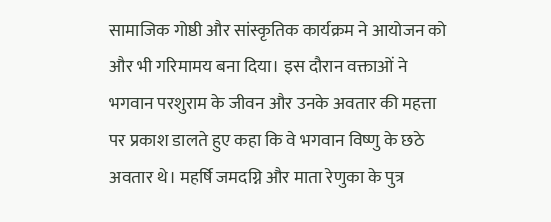सामाजिक गोष्ठी और सांस्कृतिक कार्यक्रम ने आयोजन को और भी गरिमामय बना दिया। इस दौरान वक्ताओं ने भगवान परशुराम के जीवन और उनके अवतार की महत्ता पर प्रकाश डालते हुए कहा कि वे भगवान विष्णु के छठे अवतार थे। महर्षि जमदग्नि और माता रेणुका के पुत्र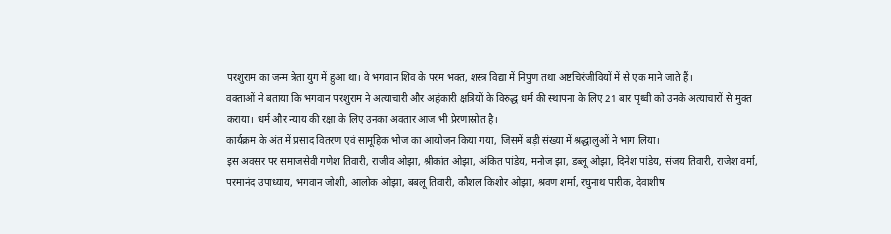परशुराम का जन्म त्रेता युग में हुआ था। वे भगवान शिव के परम भक्त, शस्त्र विद्या में निपुण तथा अष्टचिरंजीवियों में से एक माने जाते हैं।
वक्ताओं ने बताया कि भगवान परशुराम ने अत्याचारी और अहंकारी क्षत्रियों के विरुद्ध धर्म की स्थापना के लिए 21 बार पृथ्वी को उनके अत्याचारों से मुक्त कराया। धर्म और न्याय की रक्षा के लिए उनका अवतार आज भी प्रेरणास्रोत है।
कार्यक्रम के अंत में प्रसाद वितरण एवं सामूहिक भोज का आयोजन किया गया, जिसमें बड़ी संख्या में श्रद्धालुओं ने भाग लिया।
इस अवसर पर समाजसेवी गणेश तिवारी, राजीव ओझा, श्रीकांत ओझा, अंकित पांडेय, मनोज झा, डब्लू ओझा, दिनेश पांडेय, संजय तिवारी, राजेश वर्मा, परमानंद उपाध्याय, भगवान जोशी, आलोक ओझा, बबलू तिवारी, कौशल किशोर ओझा, श्रवण शर्मा, रघुनाथ पारीक, देवाशीष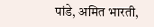पांडे, अमित भारती,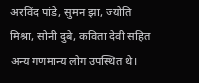अरविंद पांडे, सुमन झा, ज्योति मिश्रा, सोनी दुबे, कविता देवी सहित अन्य गणमान्य लोग उपस्थित थे।